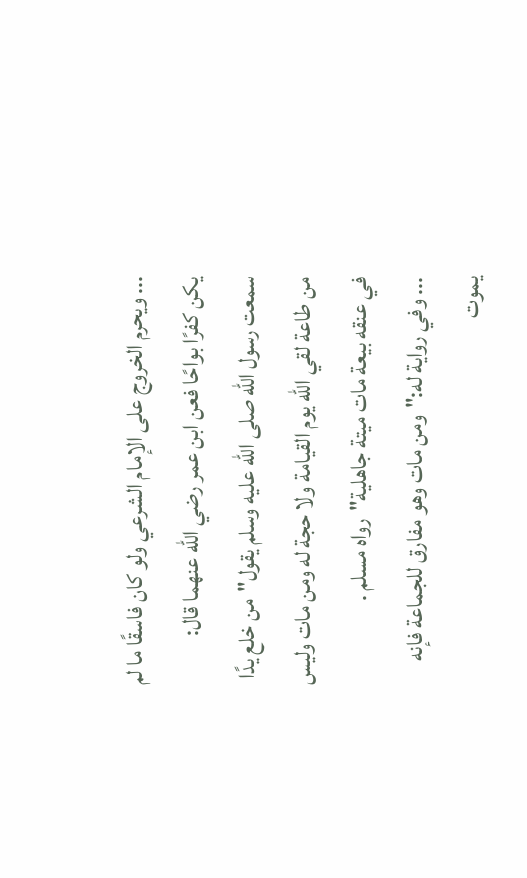... ويحرم الخروج على الإمام الشرعي ولو كان فاسقًا ما لم يكن كفرًا بواحًا فعن ابن عمر رضي الله عنهما قال: سمعت رسول الله صلى الله عليه وسلم يقول"من خلع يدًا من طاعة لقي الله يوم القيامة ولا حجة له ومن مات وليس في عنقه بيعة مات ميتة جاهلية"رواه مسلم .
... وفي رواية له:"ومن مات وهو مفارق للجماعة فإنه يموت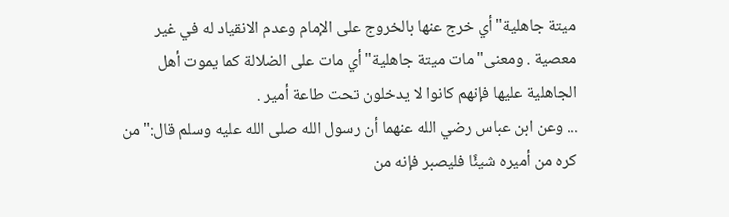ميتة جاهلية"أي خرج عنها بالخروج على الإمام وعدم الانقياد له في غير معصية . ومعنى"مات ميتة جاهلية"أي مات على الضلالة كما يموت أهل الجاهلية عليها فإنهم كانوا لا يدخلون تحت طاعة أمير .
... وعن ابن عباس رضي الله عنهما أن رسول الله صلى الله عليه وسلم قال:"من كره من أميره شيئًا فليصبر فإنه من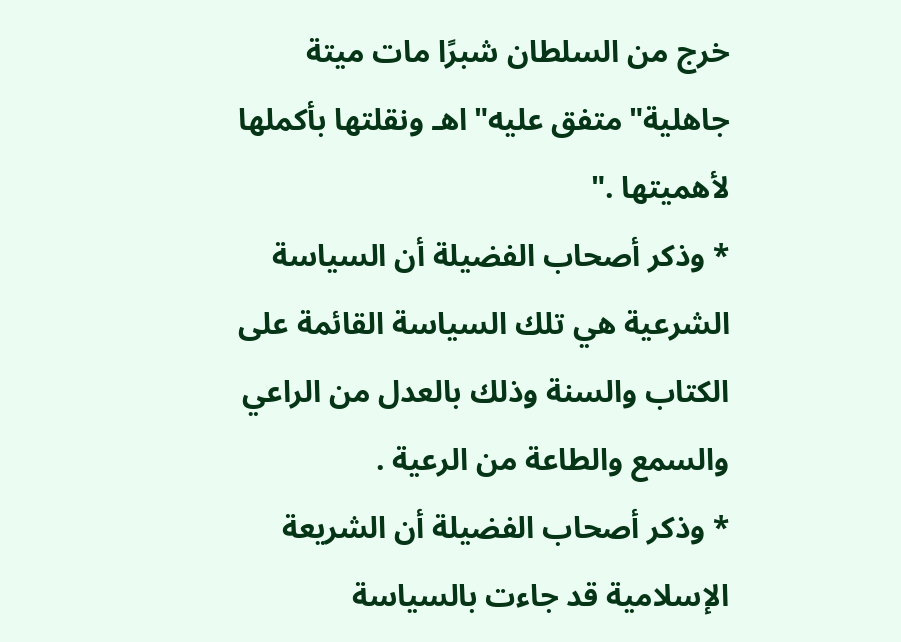خرج من السلطان شبرًا مات ميتة جاهلية"متفق عليه"اهـ ونقلتها بأكملها لأهميتها ."
* وذكر أصحاب الفضيلة أن السياسة الشرعية هي تلك السياسة القائمة على الكتاب والسنة وذلك بالعدل من الراعي والسمع والطاعة من الرعية .
* وذكر أصحاب الفضيلة أن الشريعة الإسلامية قد جاءت بالسياسة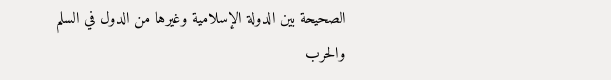الصحيحة بين الدولة الإسلامية وغيرها من الدول في السلم والحرب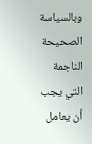وبالسياسة الصحيحة الناجمة التي يجب أن يعامل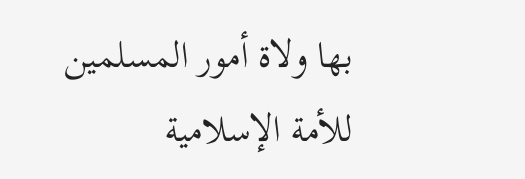بها ولاة أمور المسلمين للأمة الإسلامية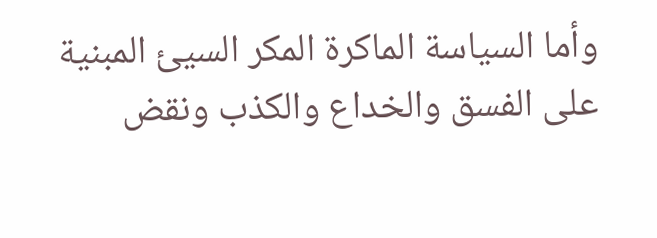وأما السياسة الماكرة المكر السيئ المبنية على الفسق والخداع والكذب ونقض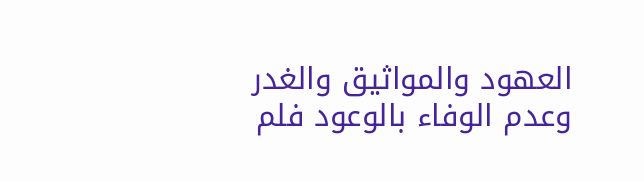العهود والمواثيق والغدر وعدم الوفاء بالوعود فلم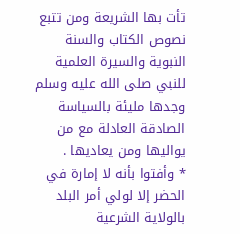تأت بها الشريعة ومن تتبع نصوص الكتاب والسنة النبوية والسيرة العلمية للنبي صلى الله عليه وسلم وجدها مليئة بالسياسة الصادقة العادلة مع من يواليها ومن يعاديها .
* وأفتوا بأنه لا إمارة في الحضر إلا لولي أمر البلد بالولاية الشرعية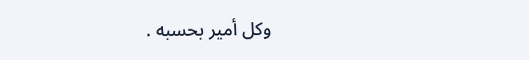وكل أمير بحسبه .